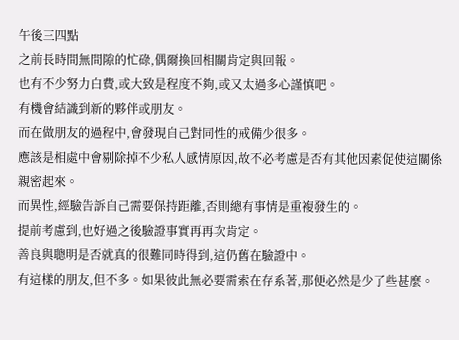午後三四點
之前長時間無間隙的忙碌,偶爾換回相關肯定與回報。
也有不少努力白費,或大致是程度不夠,或又太過多心謹慎吧。
有機會結識到新的夥伴或朋友。
而在做朋友的過程中,會發現自己對同性的戒備少很多。
應該是相處中會剔除掉不少私人感情原因,故不必考慮是否有其他因素促使這關係親密起來。
而異性,經驗告訴自己需要保持距離,否則總有事情是重複發生的。
提前考慮到,也好過之後驗證事實再再次肯定。
善良與聰明是否就真的很難同時得到,這仍舊在驗證中。
有這樣的朋友,但不多。如果彼此無必要需索在存系著,那便必然是少了些甚麼。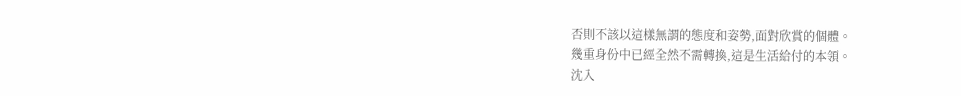否則不該以這樣無謂的態度和姿勢,面對欣賞的個體。
幾重身份中已經全然不需轉換,這是生活給付的本領。
沈入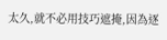太久,就不必用技巧遮掩,因為逐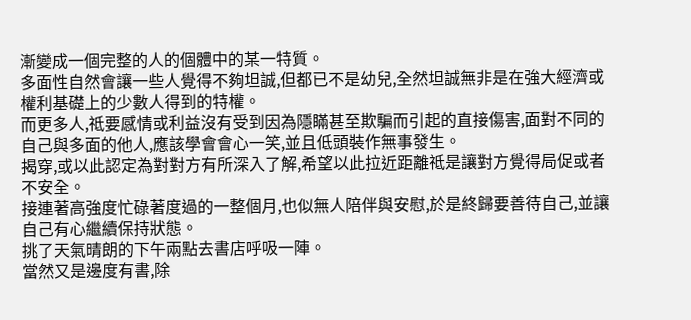漸變成一個完整的人的個體中的某一特質。
多面性自然會讓一些人覺得不夠坦誠,但都已不是幼兒,全然坦誠無非是在強大經濟或權利基礎上的少數人得到的特權。
而更多人,祗要感情或利益沒有受到因為隱瞞甚至欺騙而引起的直接傷害,面對不同的自己與多面的他人,應該學會會心一笑,並且低頭裝作無事發生。
揭穿,或以此認定為對對方有所深入了解,希望以此拉近距離祗是讓對方覺得局促或者不安全。
接連著高強度忙碌著度過的一整個月,也似無人陪伴與安慰,於是終歸要善待自己,並讓自己有心繼續保持狀態。
挑了天氣晴朗的下午兩點去書店呼吸一陣。
當然又是邊度有書,除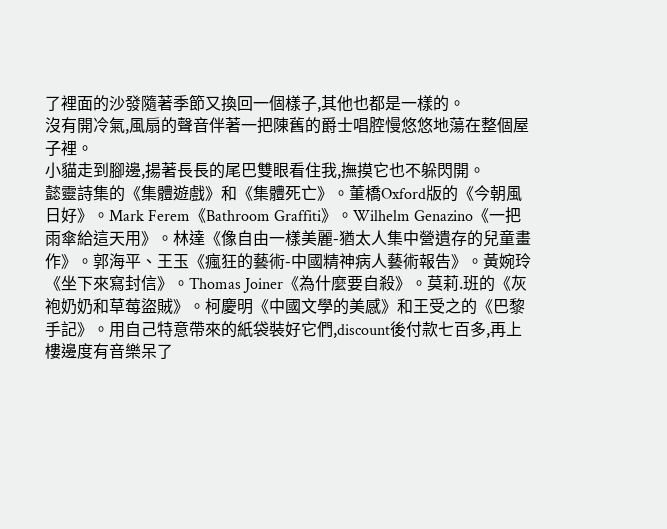了裡面的沙發隨著季節又換回一個樣子,其他也都是一樣的。
沒有開冷氣,風扇的聲音伴著一把陳舊的爵士唱腔慢悠悠地蕩在整個屋子裡。
小貓走到腳邊,揚著長長的尾巴雙眼看住我,撫摸它也不躲閃開。
懿靈詩集的《集體遊戲》和《集體死亡》。董橋Oxford版的《今朝風日好》。Mark Ferem《Bathroom Graffiti》。Wilhelm Genazino《一把雨傘給這天用》。林達《像自由一樣美麗-猶太人集中營遺存的兒童畫作》。郭海平、王玉《瘋狂的藝術-中國精神病人藝術報告》。黃婉玲《坐下來寫封信》。Thomas Joiner《為什麼要自殺》。莫莉.班的《灰袍奶奶和草莓盜賊》。柯慶明《中國文學的美感》和王受之的《巴黎手記》。用自己特意帶來的紙袋裝好它們,discount後付款七百多,再上樓邊度有音樂呆了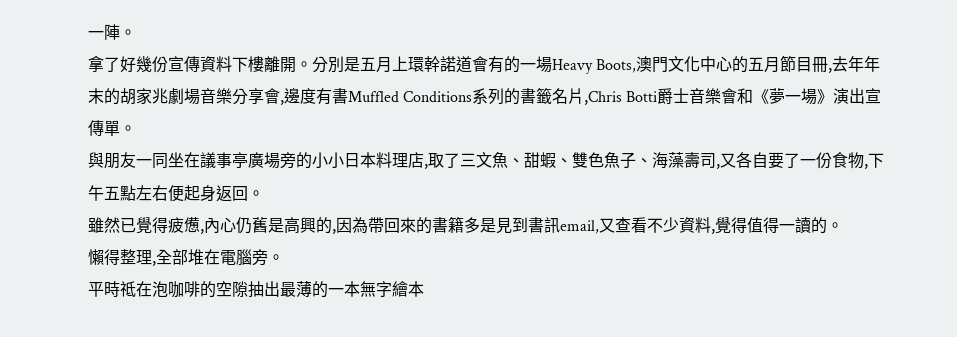一陣。
拿了好幾份宣傳資料下樓離開。分別是五月上環幹諾道會有的一場Heavy Boots,澳門文化中心的五月節目冊,去年年末的胡家兆劇場音樂分享會,邊度有書Muffled Conditions系列的書籤名片,Chris Botti爵士音樂會和《夢一場》演出宣傳單。
與朋友一同坐在議事亭廣場旁的小小日本料理店,取了三文魚、甜蝦、雙色魚子、海藻壽司,又各自要了一份食物,下午五點左右便起身返回。
雖然已覺得疲憊,內心仍舊是高興的,因為帶回來的書籍多是見到書訊email,又查看不少資料,覺得值得一讀的。
懶得整理,全部堆在電腦旁。
平時祗在泡咖啡的空隙抽出最薄的一本無字繪本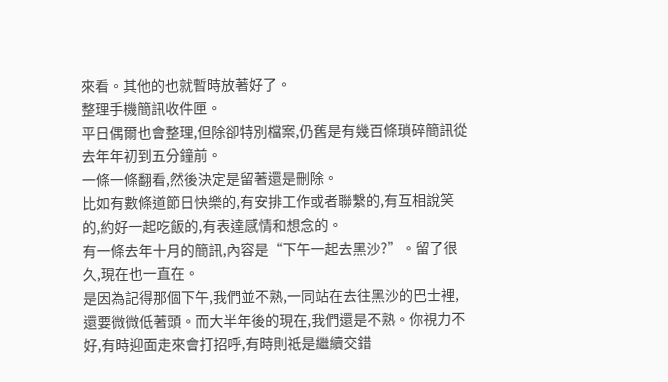來看。其他的也就暫時放著好了。
整理手機簡訊收件匣。
平日偶爾也會整理,但除卻特別檔案,仍舊是有幾百條瑣碎簡訊從去年年初到五分鐘前。
一條一條翻看,然後決定是留著還是刪除。
比如有數條道節日快樂的,有安排工作或者聯繫的,有互相說笑的,約好一起吃飯的,有表達感情和想念的。
有一條去年十月的簡訊,內容是“下午一起去黑沙?”。留了很久,現在也一直在。
是因為記得那個下午,我們並不熟,一同站在去往黑沙的巴士裡,還要微微低著頭。而大半年後的現在,我們還是不熟。你視力不好,有時迎面走來會打招呼,有時則祗是繼續交錯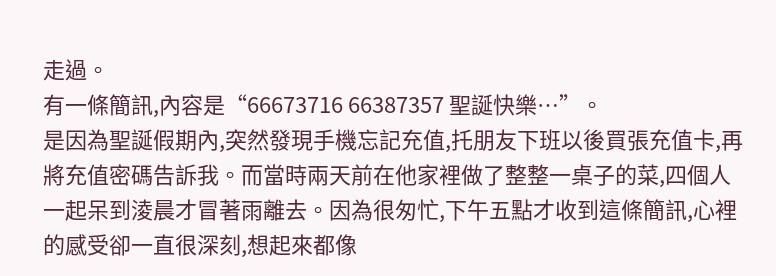走過。
有一條簡訊,內容是“66673716 66387357 聖誕快樂…”。
是因為聖誕假期內,突然發現手機忘記充值,托朋友下班以後買張充值卡,再將充值密碼告訴我。而當時兩天前在他家裡做了整整一桌子的菜,四個人一起呆到淩晨才冒著雨離去。因為很匆忙,下午五點才收到這條簡訊,心裡的感受卻一直很深刻,想起來都像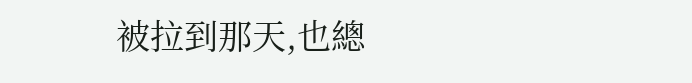被拉到那天,也總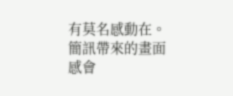有莫名感動在。
簡訊帶來的畫面感會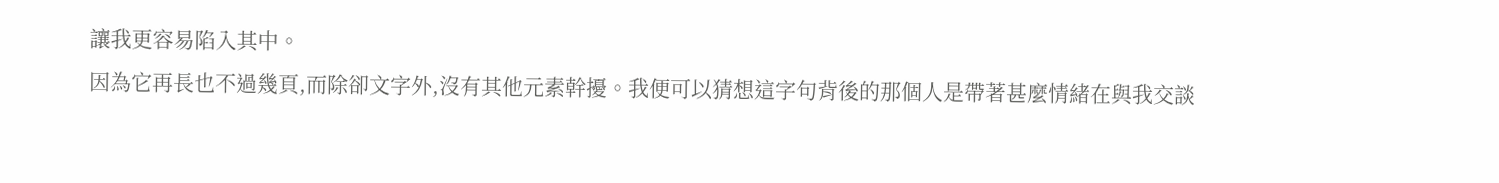讓我更容易陷入其中。
因為它再長也不過幾頁,而除卻文字外,沒有其他元素幹擾。我便可以猜想這字句背後的那個人是帶著甚麼情緒在與我交談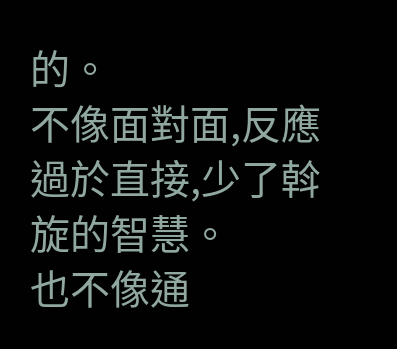的。
不像面對面,反應過於直接,少了斡旋的智慧。
也不像通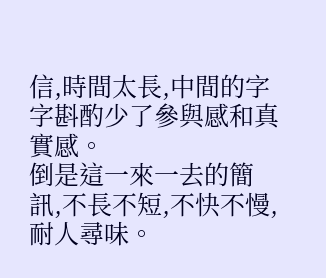信,時間太長,中間的字字斟酌少了參與感和真實感。
倒是這一來一去的簡訊,不長不短,不快不慢,耐人尋味。